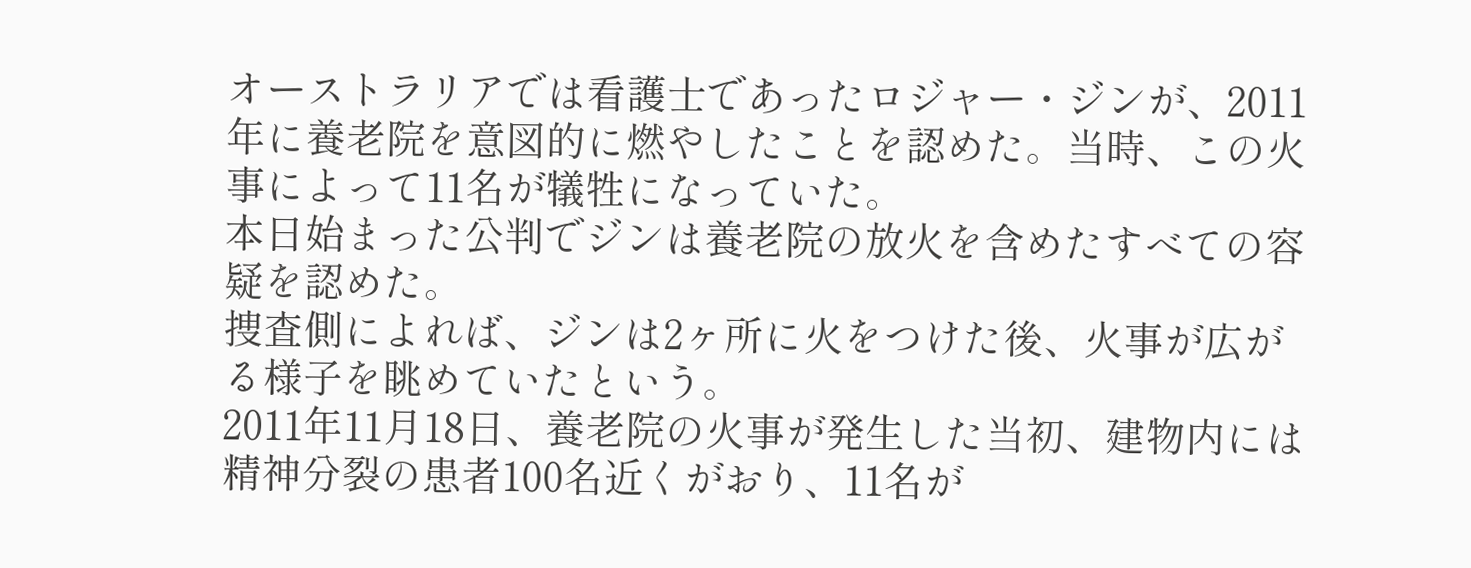オーストラリアでは看護士であったロジャー・ジンが、2011年に養老院を意図的に燃やしたことを認めた。当時、この火事によって11名が犠牲になっていた。
本日始まった公判でジンは養老院の放火を含めたすべての容疑を認めた。
捜査側によれば、ジンは2ヶ所に火をつけた後、火事が広がる様子を眺めていたという。
2011年11月18日、養老院の火事が発生した当初、建物内には精神分裂の患者100名近くがおり、11名が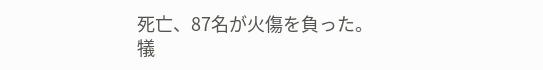死亡、87名が火傷を負った。
犠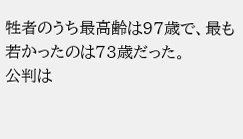牲者のうち最高齢は97歳で、最も若かったのは73歳だった。
公判は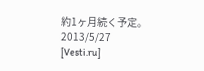約1ヶ月続く予定。
2013/5/27
[Vesti.ru]